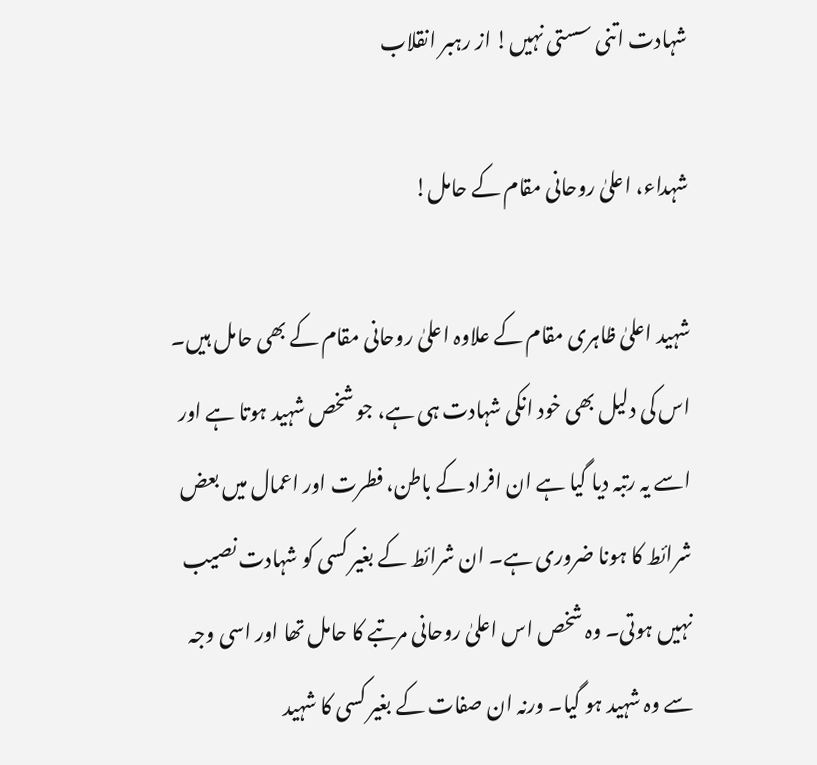شہادت اتنی سستی نہیں! از رہبر انقلاب

شہداء، اعلیٰ روحانی مقام کے حامل!

شہید اعلیٰ ظاہری مقام کے علاوہ اعلیٰ روحانی مقام کے بھی حامل ہیں۔ اس کی دلیل بھی خود انکی شہادت ہی ہے، جو شخص شہید ہوتا ہے اور اسے یہ رتبہ دیا گیا ہے ان افراد کے باطن، فطرت اور اعمال میں بعض شرائط کا ہونا ضروری ہے۔ ان شرائط کے بغیر کسی کو شہادت نصیب نہیں ہوتی۔ وہ شخص اس اعلیٰ روحانی مرتبے کا حامل تھا اور اسی وجہ سے وہ شہید ہو گیا۔ ورنہ ان صفات کے بغیر کسی کا شہید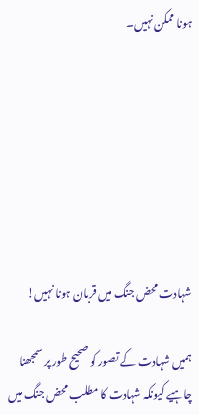ہونا ممکن نہیں۔







شہادت محض جنگ میں قربان ہونا نہیں!

ہمیں شہادت کے تصور کو صحیح طور پر سمجھنا چاہیے کیونکہ شہادت کا مطلب محض جنگ میں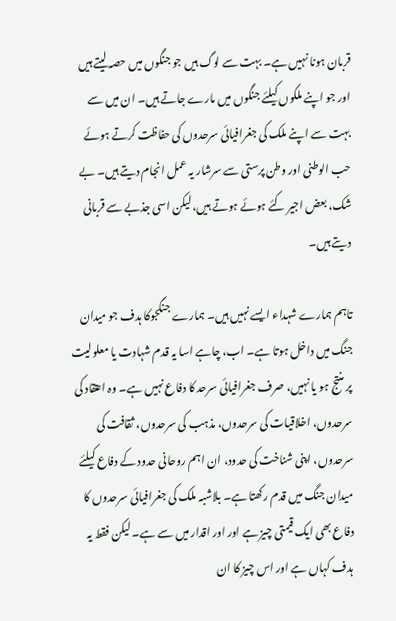قربان ہونا نہیں ہے۔ بہت سے لوگ ہیں جو جنگوں میں حصہ لیتے ہیں اور جو اپنے ملکوں کیلئے جنگوں میں مارے جاتے ہیں۔ ان میں سے بہت سے اپنے ملک کی جغرافیائی سرحدوں کی حفاظت کرتے ہوئے حب الوطنی اور وطن پرستی سے سرشار یہ عمل انجام دیتے ہیں۔ بے شک، بعض اجیر کئے ہوئے ہوتے ہیں، لیکن اسی جذبے سے قربانی دیتے ہیں۔

تاہم ہمارے شہداء ایسے نہیں ہیں۔ ہمارے جنگجوکا ہدف جو میدان جنگ میں داخل ہوتا ہے۔ اب، چاہے اسا یہ قدم شہادت یا معلولیت پر منتج ہو یا نہیں، صرف جغرافیائی سرحد کا دفاع نہیں ہے۔ وہ اعتقاد کی سرحدوں، اخلاقیات کی سرحدوں، مذہب کی سرحدوں، ثقافت کی سرحدوں، اپنی شناخت کی حدود، ان اہم روحانی حدود کے دفاع کیلئے میدان جنگ میں قدم رکھتا ہے۔ بلاشبہ ملک کی جغرافیائی سرحدوں کا دفاع بھی ایک قیمتی چیز ہے اور اور اقدار میں سے ہے۔ لیکن فقط یہ ہدف کہاں ہے اور اس چیز کا ان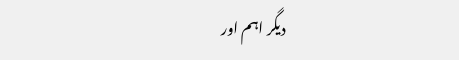دیگر اہم اور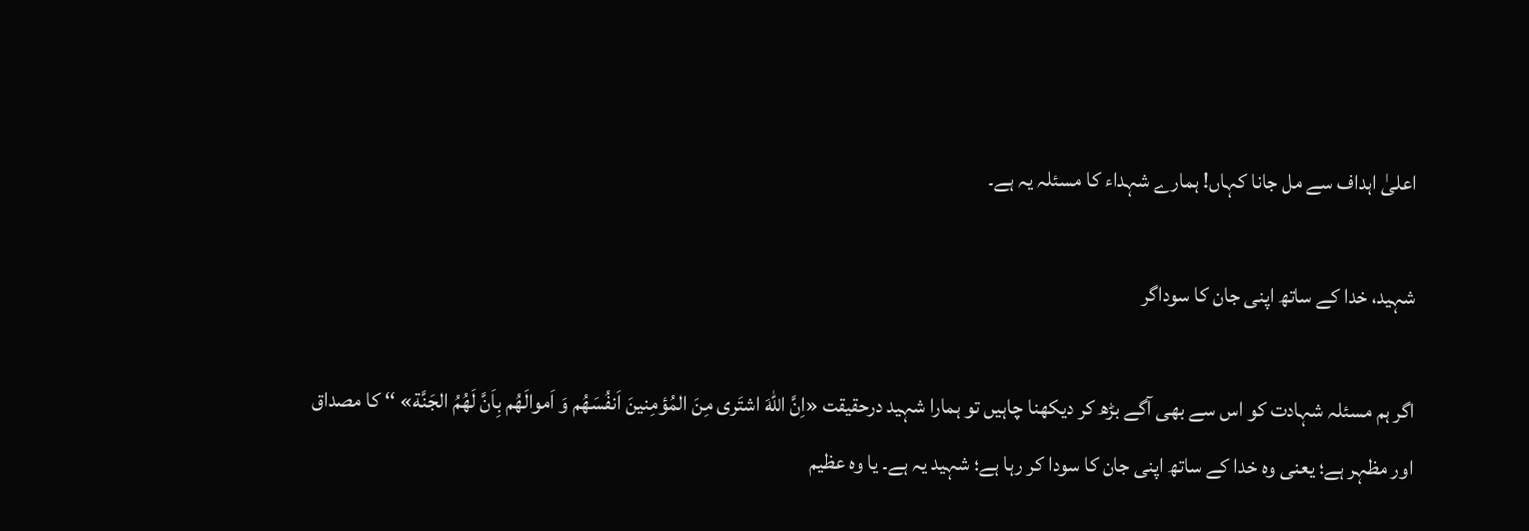اعلیٰ اہداف سے مل جانا کہاں! ہمارے شہداء کا مسئلہ یہ ہے۔

شہید، خدا کے ساتھ اپنی جان کا سوداگر

اگر ہم مسئلہ شہادت کو اس سے بھی آگے بڑھ کر دیکھنا چاہیں تو ہمارا شہید درحقیقت «اِنَّ اللّهَ اشتَرى مِنَ المُؤمِنينَ اَنفُسَهُم وَ اَموالَهُم بِاَنَّ لَهُمُ الجَنَّة» ‘‘ کا مصداق اور مظہر ہے؛ یعنی وہ خدا کے ساتھ اپنی جان کا سودا کر رہا ہے؛ شہید یہ ہے۔ یا وہ عظیم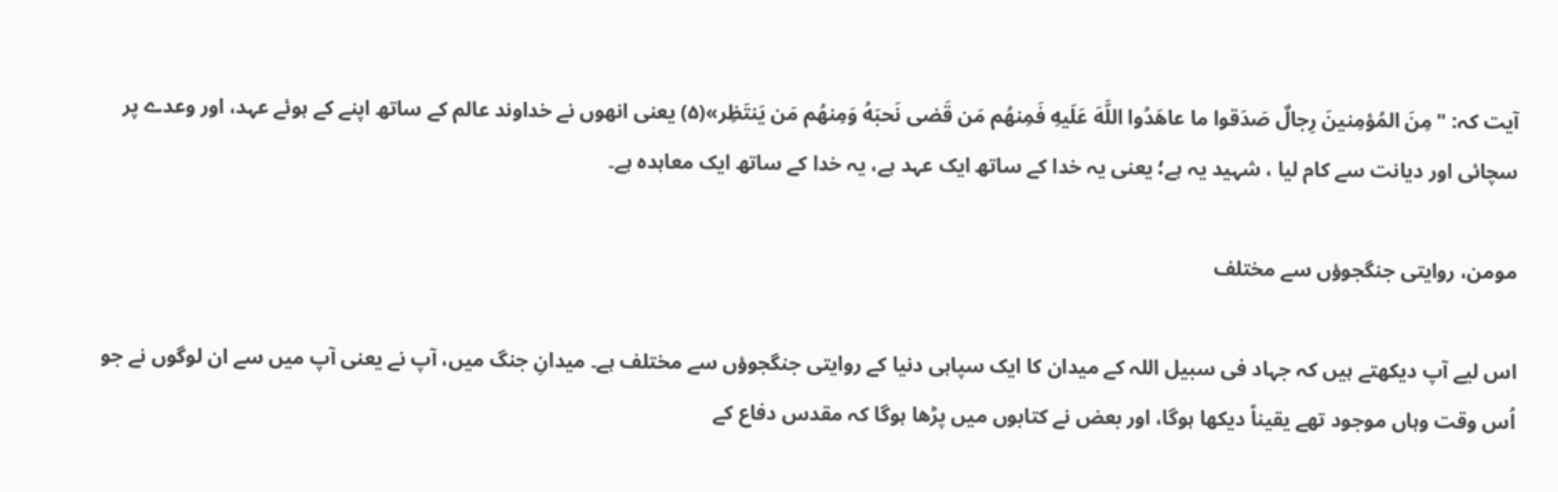آیت کہ: "مِنَ المُؤمِنينَ رِجالٌ صَدَقوا ما عاهَدُوا اللَّهَ عَلَيهِ فَمِنهُم مَن قَضى نَحبَهُ وَمِنهُم مَن يَنتَظِر»(۵) یعنی انھوں نے خداوند عالم کے ساتھ اپنے کے ہوئے عہد، اور وعدے پر سچائی اور دیانت سے کام لیا ، شہید یہ ہے؛ یعنی یہ خدا کے ساتھ ایک عہد ہے، یہ خدا کے ساتھ ایک معاہدہ ہے۔

مومن، روایتی جنگجوؤں سے مختلف

اس لیے آپ دیکھتے ہیں کہ جہاد فی سبیل اللہ کے میدان کا ایک سپاہی دنیا کے روایتی جنگجوؤں سے مختلف ہے۔ میدانِ جنگ میں، آپ نے یعنی آپ میں سے ان لوگوں نے جو اُس وقت وہاں موجود تھے یقیناً دیکھا ہوگا، اور بعض نے کتابوں میں پڑھا ہوگا کہ مقدس دفاع کے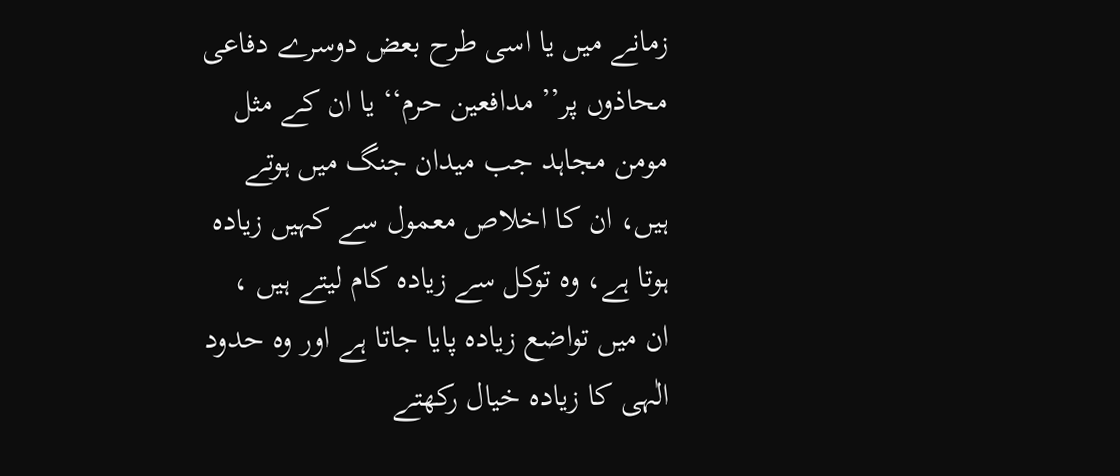زمانے میں یا اسی طرح بعض دوسرے دفاعی محاذوں پر’’ مدافعین حرم‘‘ یا ان کے مثل مومن مجاہد جب میدان جنگ میں ہوتے ہیں، ان کا اخلاص معمول سے کہیں زیادہ ہوتا ہے، وہ توکل سے زیادہ کام لیتے ہیں ، ان میں تواضع زیادہ پایا جاتا ہے اور وہ حدود الٰہی کا زیادہ خیال رکھتے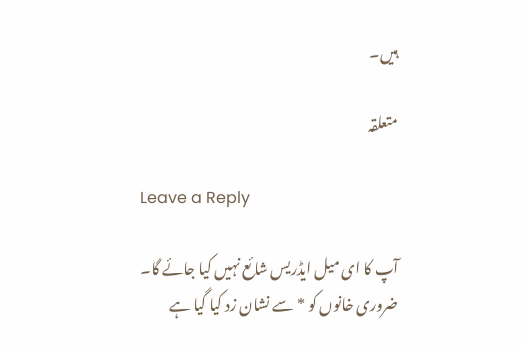ہیں۔

متعلقہ

Leave a Reply

آپ کا ای میل ایڈریس شائع نہیں کیا جائے گا۔ ضروری خانوں کو * سے نشان زد کیا گیا ہے